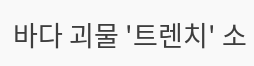바다 괴물 '트렌치' 소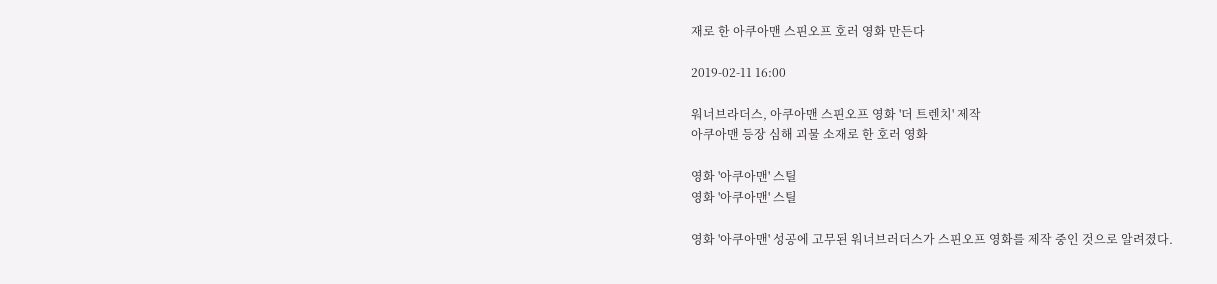재로 한 아쿠아맨 스핀오프 호러 영화 만든다

2019-02-11 16:00

워너브라더스, 아쿠아맨 스핀오프 영화 '더 트렌치' 제작
아쿠아맨 등장 심해 괴물 소재로 한 호러 영화

영화 '아쿠아맨' 스틸
영화 '아쿠아맨' 스틸

영화 '아쿠아맨' 성공에 고무된 워너브러더스가 스핀오프 영화를 제작 중인 것으로 알려졌다.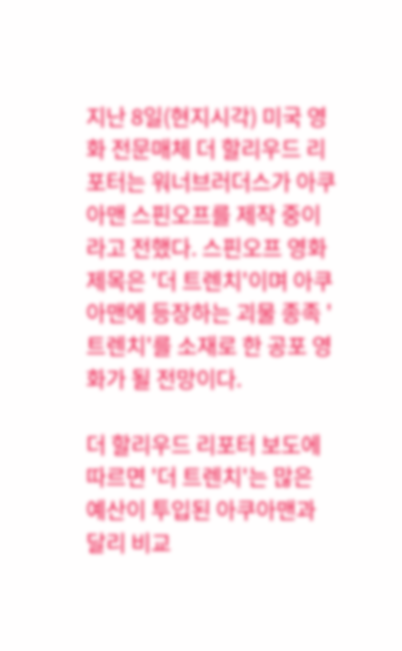지난 8일(현지시각) 미국 영화 전문매체 더 할리우드 리포터는 워너브러더스가 아쿠아맨 스핀오프를 제작 중이라고 전했다. 스핀오프 영화 제목은 '더 트렌치'이며 아쿠아맨에 등장하는 괴물 종족 '트렌치'를 소재로 한 공포 영화가 될 전망이다.

더 할리우드 리포터 보도에 따르면 '더 트렌치'는 많은 예산이 투입된 아쿠아맨과 달리 비교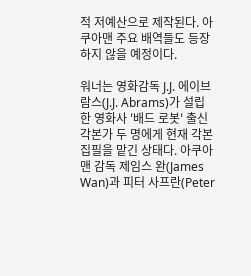적 저예산으로 제작된다. 아쿠아맨 주요 배역들도 등장하지 않을 예정이다.

워너는 영화감독 J.J. 에이브람스(J.J. Abrams)가 설립한 영화사 '배드 로봇' 출신 각본가 두 명에게 현재 각본 집필을 맡긴 상태다. 아쿠아맨 감독 제임스 완(James Wan)과 피터 사프란(Peter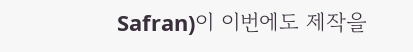Safran)이 이번에도 제작을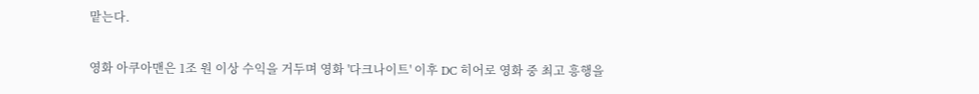맡는다.

영화 아쿠아맨은 1조 원 이상 수익을 거두며 영화 '다크나이트' 이후 DC 히어로 영화 중 최고 흥행을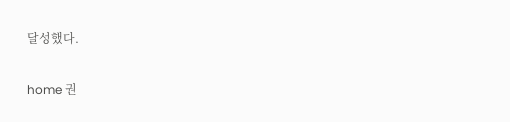달성했다.

home 권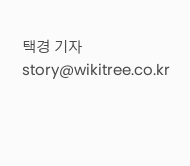택경 기자 story@wikitree.co.kr